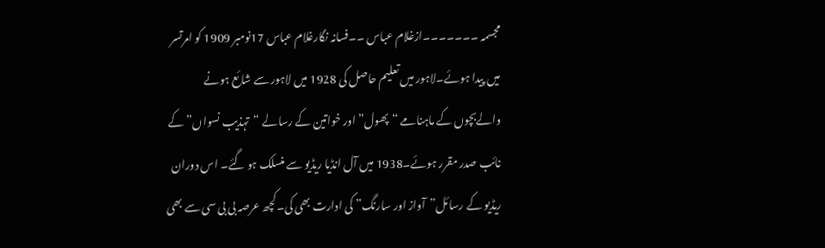مجسمہ ۔۔۔۔۔۔۔ازغلام عباس ۔۔فسانہ نگارغلام عباس 17نومبر 1909 کو امرتسر میں پیدا ہوئے۔لاہور میں تعلیم حاصل کی 1928 میں لاہور سے شائع ہونے والےبچوں کے ماہنامے “پھول”اور خواتین کے رسالے “تہذیب نسواں”کے نائب صدر مقرر ہوئے۔1938 میں آل انڈیا ریڈیو سے منسلک ہو گئے۔ اس دوران ریڈیو کے رسائل”آواز اور سارنگ” کی ادارت بھی کی۔کچھ عرصہ بی بی سی سے بھی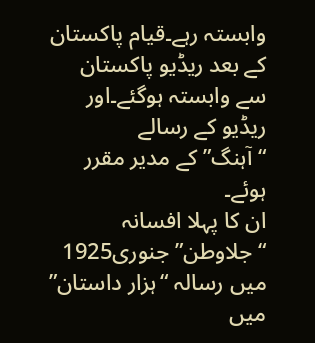وابستہ رہے۔قیام پاکستان کے بعد ریڈیو پاکستان سے وابستہ ہوگئے۔اور ریڈیو کے رسالے “آہنگ”کے مدیر مقرر ہوئے۔
ان کا پہلا افسانہ “جلاوطن” جنوری1925 میں رسالہ “ہزار داستان” میں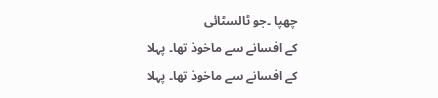چھپا ۔جو ٹالسٹائی
کے افسانے سے ماخوذ تھا۔ پہلا
کے افسانے سے ماخوذ تھا۔ پہلا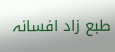طبع زاد افسانہ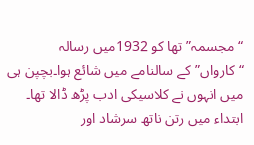“مجسمہ” تھا کو 1932میں رسالہ “کارواں”کے سالنامے میں شائع ہوا۔بچپن ہی میں انہوں نے کلاسیکی ادب پڑھ ڈالا تھا۔ ابتداء میں رتن ناتھ سرشاد اور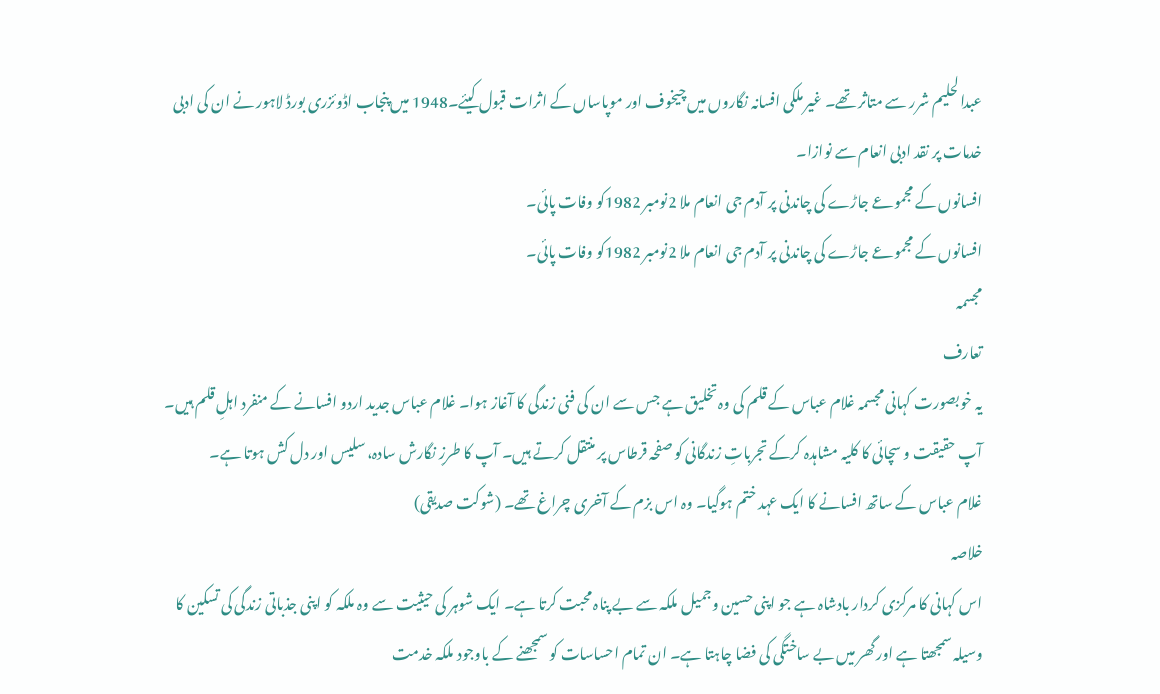عبدالحلیم شرر سے متاثر تھے۔ غیر ملکی افسانہ نگاروں میں چیخوف اور موپاساں کے اثرات قبول کیئے۔1948 میں پنجاب اڈوئزری بورڈ لاہور نے ان کی ادبی خدمات پر نقد ادبی انعام سے نوازا۔
افسانوں کے مجموعے جاڑے کی چاندنی پر آدم جی انعام ملا 2نومبر 1982کو وفات پائی۔
افسانوں کے مجموعے جاڑے کی چاندنی پر آدم جی انعام ملا 2نومبر 1982کو وفات پائی۔
مجسمہ
تعارف
یہ خوبصورت کہانی مجسمہ غلام عباس کے قلم کی وہ تخلیق ہے جس سے ان کی فنی زندگی کا آغاز ہوا۔ غلام عباس جدید اردو افسانے کے منفرد اہلِ قلم ہیں۔ آپ حقیقت و سچائی کا کلیہ مشاہدہ کرکے تجرباتِ زندگانی کو صفحہ قرطاس پر منتقل کرتے ہیں۔ آپ کا طرزِ نگارش سادہ، سلیس اور دل کش ہوتا ہے۔
غلام عباس کے ساتھ افسانے کا ایک عہد ختم ہوگیا۔ وہ اس بزم کے آخری چراغ تھے۔ (شوکت صدیقی)
خلاصہ
اس کہانی کا مرکزی کردار بادشاہ ہے جو اپنی حسین وجمیل ملکہ سے بے پناہ محبت کرتا ہے۔ ایک شوہر کی حیثیت سے وہ ملکہ کو اپنی جذباتی زندگی کی تسکین کا وسیلہ سمجھتا ہے اور گھر میں بے ساختگی کی فضا چاہتا ہے۔ ان تمام احساسات کو سمجھنے کے باوجود ملکہ خدمت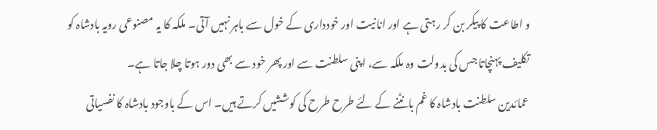و اطاعت کا پیکر بن کر رہتی ہے اور انانیت اور خودداری کے خول سے باہر نہیں آتی۔ ملکہ کا یہ مصنوعی رویہ بادشاہ کو تکلیف پہنچاتا جس کی بدولت وہ ملکہ سے، اپنی سلطنت سے اور پھر خود سے بھی دور ہوتا چلا جاتا ہے۔
عمائدین سلطنت بادشاہ کا غم بانٹنے کے لئے طرح طرح کی کوششیں کرتے ہیں۔ اس کے باوجود بادشاہ کا نفسیاتی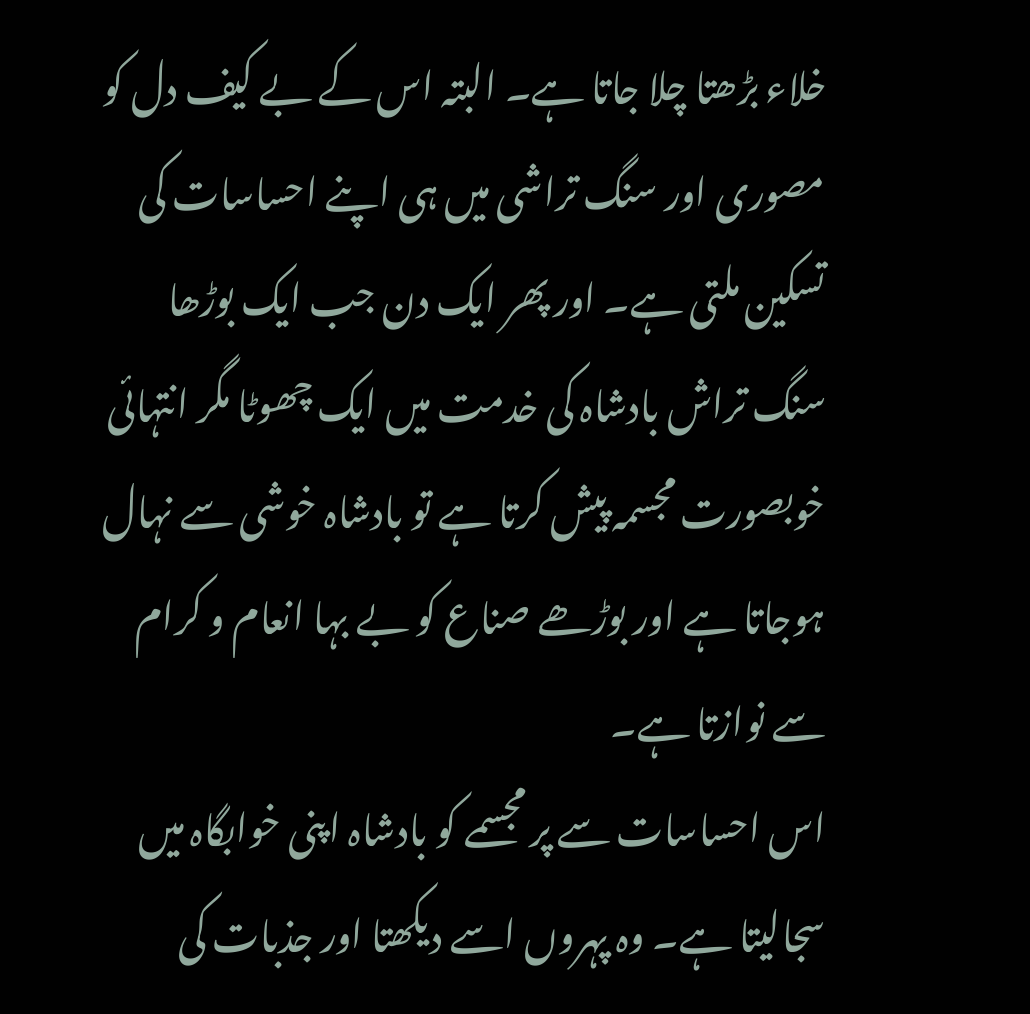خلاء بڑھتا چلا جاتا ہے۔ البتہ اس کے بے کیف دل کو مصوری اور سنگ تراشی میں ہی اپنے احساسات کی تسکین ملتی ہے۔ اور پھر ایک دن جب ایک بوڑھا سنگ تراش بادشاہ کی خدمت میں ایک چھوٹا مگر انتہائی خوبصورت مجسمہ پیش کرتا ہے تو بادشاہ خوشی سے نہال ہوجاتا ہے اور بوڑھے صناع کو بے بہا انعام و کرام سے نوازتا ہے۔
اس احساسات سے پر مجسمے کو بادشاہ اپنی خوابگاہ میں سجالیتا ہے۔ وہ پہروں اسے دیکھتا اور جذبات کی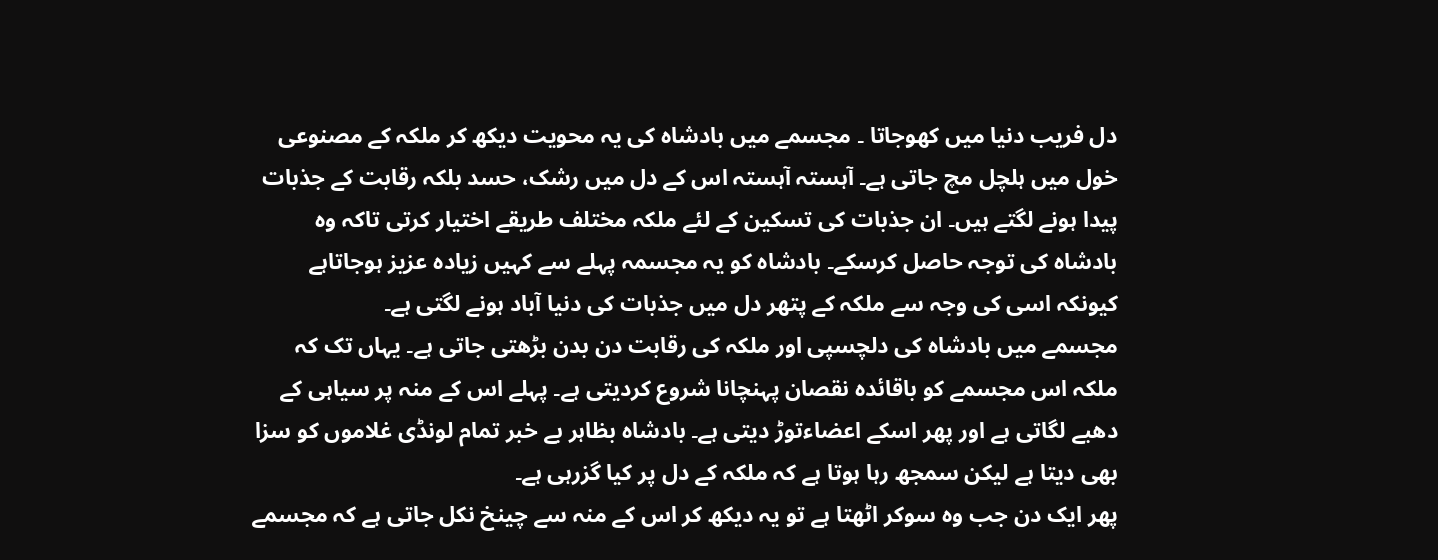دل فریب دنیا میں کھوجاتا ۔ مجسمے میں بادشاہ کی یہ محویت دیکھ کر ملکہ کے مصنوعی خول میں ہلچل مچ جاتی ہے۔ آہستہ آہستہ اس کے دل میں رشک، حسد بلکہ رقابت کے جذبات پیدا ہونے لگتے ہیں۔ ان جذبات کی تسکین کے لئے ملکہ مختلف طریقے اختیار کرتی تاکہ وہ بادشاہ کی توجہ حاصل کرسکے۔ بادشاہ کو یہ مجسمہ پہلے سے کہیں زیادہ عزیز ہوجاتاہے کیونکہ اسی کی وجہ سے ملکہ کے پتھر دل میں جذبات کی دنیا آباد ہونے لگتی ہے۔
مجسمے میں بادشاہ کی دلچسپی اور ملکہ کی رقابت دن بدن بڑھتی جاتی ہے۔ یہاں تک کہ ملکہ اس مجسمے کو باقائدہ نقصان پہنچانا شروع کردیتی ہے۔ پہلے اس کے منہ پر سیاہی کے دھبے لگاتی ہے اور پھر اسکے اعضاءتوڑ دیتی ہے۔ بادشاہ بظاہر بے خبر تمام لونڈی غلاموں کو سزا بھی دیتا ہے لیکن سمجھ رہا ہوتا ہے کہ ملکہ کے دل پر کیا گزرہی ہے۔
پھر ایک دن جب وہ سوکر اٹھتا ہے تو یہ دیکھ کر اس کے منہ سے چینخ نکل جاتی ہے کہ مجسمے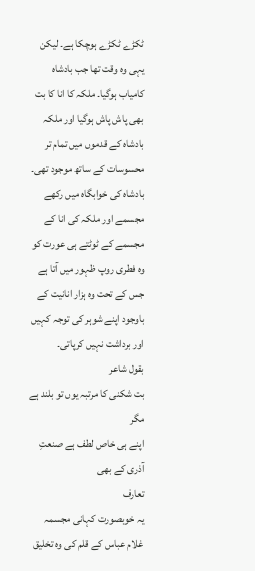ٹکڑے ٹکڑے ہوچکا ہے۔ لیکن یہی وہ وقت تھا جب بادشاہ کامیاب ہوگیا۔ ملکہ کا انا کا بت بھی پاش پاش ہوگیا اور ملکہ بادشاہ کے قدموں میں تمام تر محسوسات کے ساتھ موجود تھی۔
بادشاہ کی خوابگاہ میں رکھے مجسمے اور ملکہ کی انا کے مجسمے کے ٹوٹتے ہی عورت کو وہ فطری روپ ظہور میں آتا ہے جس کے تحت وہ ہزار انانیت کے باوجود اپنے شوہر کی توجہ کہیں اور برداشت نہیں کرپاتی۔
بقول شاعر
بت شکنی کا مرتبہ یوں تو بلند ہے مگر
اپنے ہی خاص لطف ہے صنعتِ آذری کے بھی
تعارف
یہ خوبصورت کہانی مجسمہ غلام عباس کے قلم کی وہ تخلیق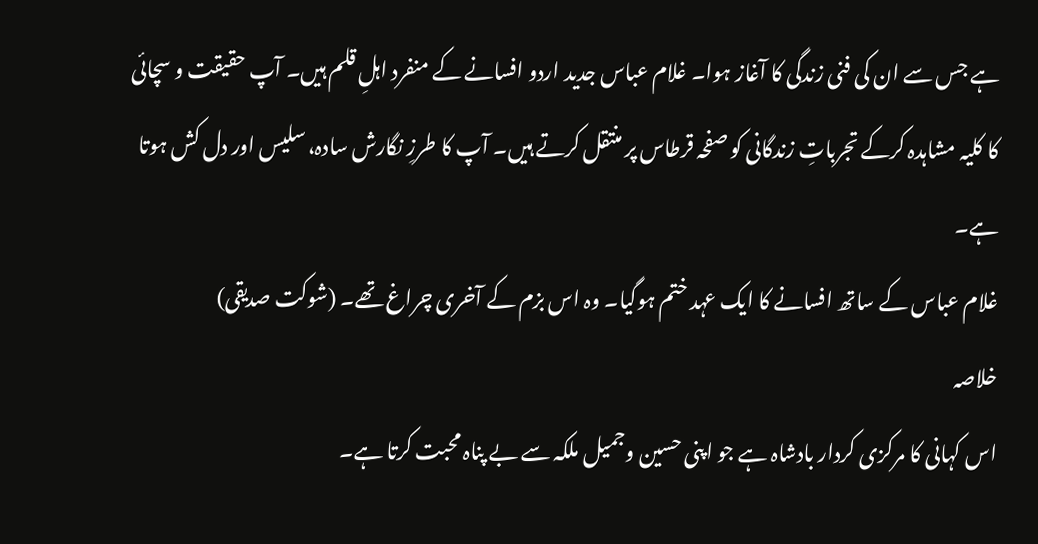ہے جس سے ان کی فنی زندگی کا آغاز ہوا۔ غلام عباس جدید اردو افسانے کے منفرد اہلِ قلم ہیں۔ آپ حقیقت و سچائی کا کلیہ مشاہدہ کرکے تجرباتِ زندگانی کو صفحہ قرطاس پر منتقل کرتے ہیں۔ آپ کا طرزِ نگارش سادہ، سلیس اور دل کش ہوتا ہے۔
غلام عباس کے ساتھ افسانے کا ایک عہد ختم ہوگیا۔ وہ اس بزم کے آخری چراغ تھے۔ (شوکت صدیقی)
خلاصہ
اس کہانی کا مرکزی کردار بادشاہ ہے جو اپنی حسین وجمیل ملکہ سے بے پناہ محبت کرتا ہے۔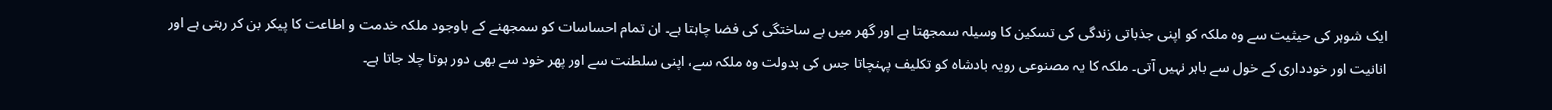ایک شوہر کی حیثیت سے وہ ملکہ کو اپنی جذباتی زندگی کی تسکین کا وسیلہ سمجھتا ہے اور گھر میں بے ساختگی کی فضا چاہتا ہے۔ ان تمام احساسات کو سمجھنے کے باوجود ملکہ خدمت و اطاعت کا پیکر بن کر رہتی ہے اور انانیت اور خودداری کے خول سے باہر نہیں آتی۔ ملکہ کا یہ مصنوعی رویہ بادشاہ کو تکلیف پہنچاتا جس کی بدولت وہ ملکہ سے، اپنی سلطنت سے اور پھر خود سے بھی دور ہوتا چلا جاتا ہے۔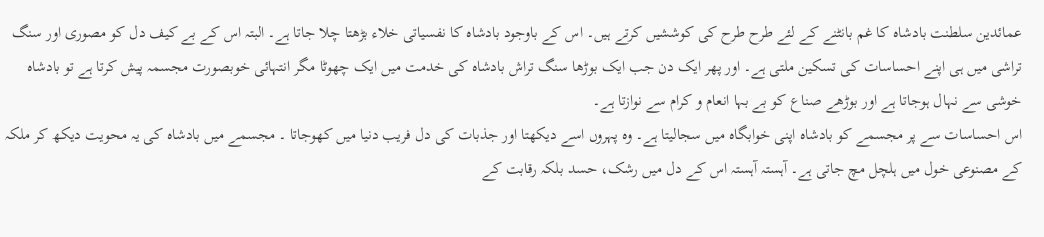عمائدین سلطنت بادشاہ کا غم بانٹنے کے لئے طرح طرح کی کوششیں کرتے ہیں۔ اس کے باوجود بادشاہ کا نفسیاتی خلاء بڑھتا چلا جاتا ہے۔ البتہ اس کے بے کیف دل کو مصوری اور سنگ تراشی میں ہی اپنے احساسات کی تسکین ملتی ہے۔ اور پھر ایک دن جب ایک بوڑھا سنگ تراش بادشاہ کی خدمت میں ایک چھوٹا مگر انتہائی خوبصورت مجسمہ پیش کرتا ہے تو بادشاہ خوشی سے نہال ہوجاتا ہے اور بوڑھے صناع کو بے بہا انعام و کرام سے نوازتا ہے۔
اس احساسات سے پر مجسمے کو بادشاہ اپنی خوابگاہ میں سجالیتا ہے۔ وہ پہروں اسے دیکھتا اور جذبات کی دل فریب دنیا میں کھوجاتا ۔ مجسمے میں بادشاہ کی یہ محویت دیکھ کر ملکہ کے مصنوعی خول میں ہلچل مچ جاتی ہے۔ آہستہ آہستہ اس کے دل میں رشک، حسد بلکہ رقابت کے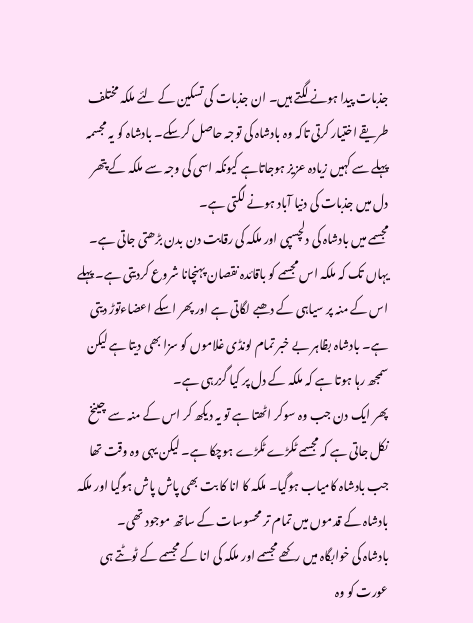جذبات پیدا ہونے لگتے ہیں۔ ان جذبات کی تسکین کے لئے ملکہ مختلف طریقے اختیار کرتی تاکہ وہ بادشاہ کی توجہ حاصل کرسکے۔ بادشاہ کو یہ مجسمہ پہلے سے کہیں زیادہ عزیز ہوجاتاہے کیونکہ اسی کی وجہ سے ملکہ کے پتھر دل میں جذبات کی دنیا آباد ہونے لگتی ہے۔
مجسمے میں بادشاہ کی دلچسپی اور ملکہ کی رقابت دن بدن بڑھتی جاتی ہے۔ یہاں تک کہ ملکہ اس مجسمے کو باقائدہ نقصان پہنچانا شروع کردیتی ہے۔ پہلے اس کے منہ پر سیاہی کے دھبے لگاتی ہے اور پھر اسکے اعضاءتوڑ دیتی ہے۔ بادشاہ بظاہر بے خبر تمام لونڈی غلاموں کو سزا بھی دیتا ہے لیکن سمجھ رہا ہوتا ہے کہ ملکہ کے دل پر کیا گزرہی ہے۔
پھر ایک دن جب وہ سوکر اٹھتا ہے تو یہ دیکھ کر اس کے منہ سے چینخ نکل جاتی ہے کہ مجسمے ٹکڑے ٹکڑے ہوچکا ہے۔ لیکن یہی وہ وقت تھا جب بادشاہ کامیاب ہوگیا۔ ملکہ کا انا کا بت بھی پاش پاش ہوگیا اور ملکہ بادشاہ کے قدموں میں تمام تر محسوسات کے ساتھ موجود تھی۔
بادشاہ کی خوابگاہ میں رکھے مجسمے اور ملکہ کی انا کے مجسمے کے ٹوٹتے ہی عورت کو وہ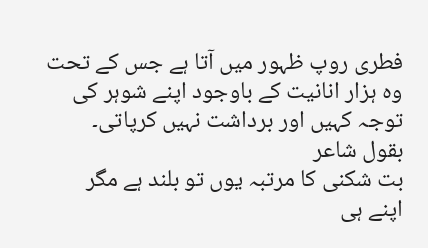فطری روپ ظہور میں آتا ہے جس کے تحت وہ ہزار انانیت کے باوجود اپنے شوہر کی توجہ کہیں اور برداشت نہیں کرپاتی۔
بقول شاعر
بت شکنی کا مرتبہ یوں تو بلند ہے مگر
اپنے ہی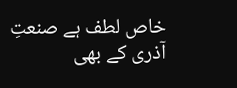خاص لطف ہے صنعتِ آذری کے بھی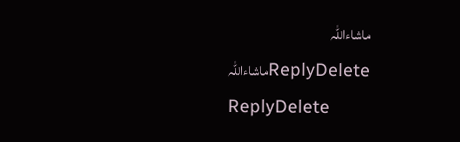ماشاءاللہ
ReplyDeleteماشاءاللہ
ReplyDelete